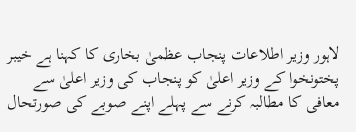لاہور وزیر اطلاعات پنجاب عظمیٰ بخاری کا کہنا ہے خیبر پختونخوا کے وزیر اعلیٰ کو پنجاب کی وزیر اعلیٰ سے معافی کا مطالبہ کرنے سے پہلے اپنے صوبے کی صورتحال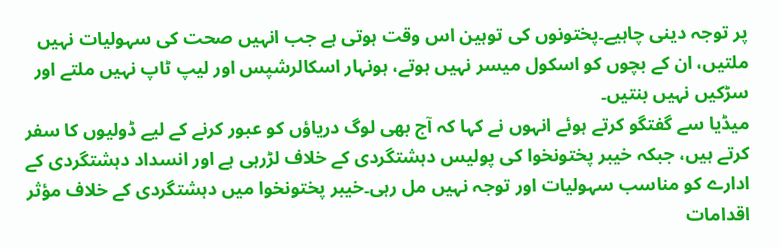پر توجہ دینی چاہیے۔پختونوں کی توہین اس وقت ہوتی ہے جب انہیں صحت کی سہولیات نہیں ملتیں، ان کے بچوں کو اسکول میسر نہیں ہوتے، ہونہار اسکالرشپس اور لیپ ٹاپ نہیں ملتے اور سڑکیں نہیں بنتیں۔
میڈیا سے گفتگو کرتے ہوئے انہوں نے کہا کہ آج بھی لوگ دریاؤں کو عبور کرنے کے لیے ڈولیوں کا سفر کرتے ہیں، جبکہ خیبر پختونخوا کی پولیس دہشتگردی کے خلاف لڑرہی ہے اور انسداد دہشتگردی کے ادارے کو مناسب سہولیات اور توجہ نہیں مل رہی۔خیبر پختونخوا میں دہشتگردی کے خلاف مؤثر اقدامات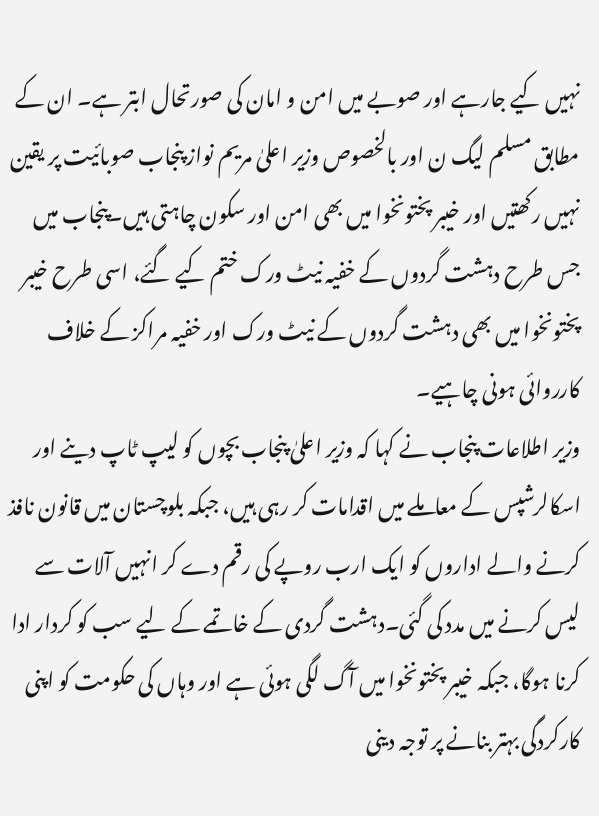نہیں کیے جارہے اور صوبے میں امن و امان کی صورتحال ابتر ہے۔ ان کے مطابق مسلم لیگ ن اور بالخصوص وزیر اعلیٰ مریم نواز پنجاب صوبائیت پر یقین نہیں رکھتیں اور خیبر پختونخوا میں بھی امن اور سکون چاہتی ہیں۔پنجاب میں جس طرح دہشت گردوں کے خفیہ نیٹ ورک ختم کیے گئے، اسی طرح خیبر پختونخوا میں بھی دہشت گردوں کے نیٹ ورک اور خفیہ مراکز کے خلاف کارروائی ہونی چاہیے۔
وزیر اطلاعات پنجاب نے کہا کہ وزیر اعلیٰ پنجاب بچوں کو لیپ ٹاپ دینے اور اسکالرشپس کے معاملے میں اقدامات کر رہی ہیں، جبکہ بلوچستان میں قانون نافذ کرنے والے اداروں کو ایک ارب روپے کی رقم دے کر انہیں آلات سے لیس کرنے میں مدد کی گئی۔دہشت گردی کے خاتمے کے لیے سب کو کردار ادا کرنا ہوگا، جبکہ خیبر پختونخوا میں آگ لگی ہوئی ہے اور وہاں کی حکومت کو اپنی کارکردگی بہتر بنانے پر توجہ دینی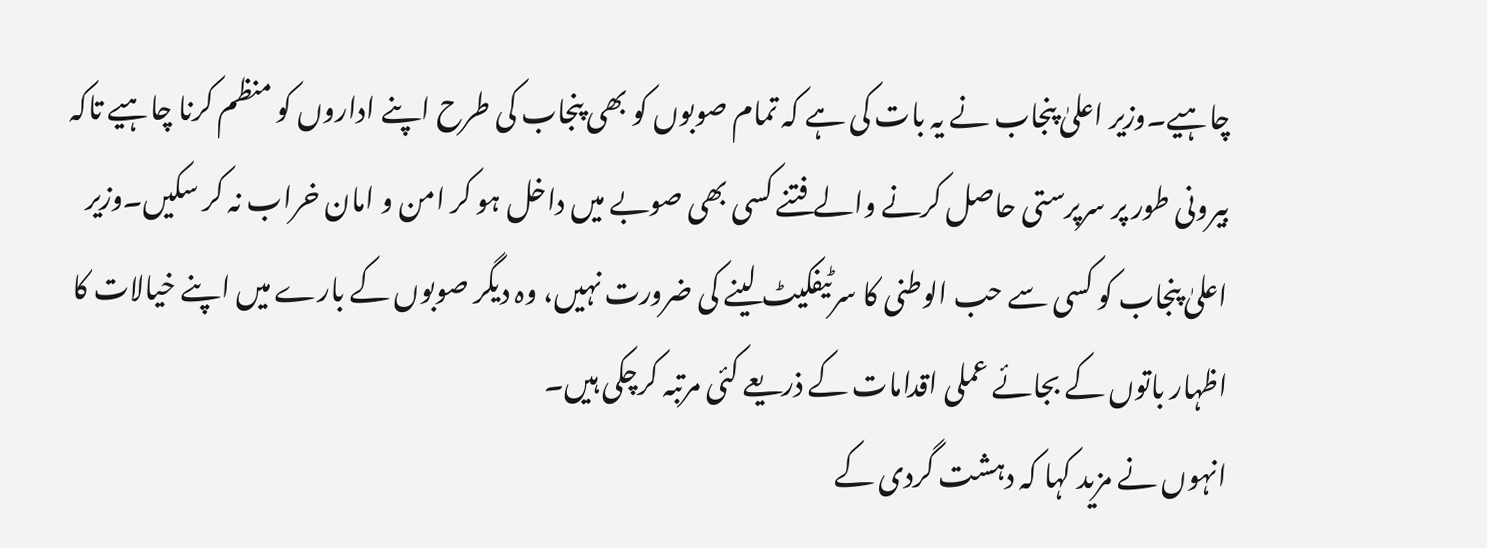چاہیے۔وزیر اعلیٰ پنجاب نے یہ بات کی ہے کہ تمام صوبوں کو بھی پنجاب کی طرح اپنے اداروں کو منظم کرنا چاہیے تاکہ بیرونی طور پر سرپرستی حاصل کرنے والے فتنے کسی بھی صوبے میں داخل ہو کر امن و امان خراب نہ کر سکیں۔وزیر اعلیٰ پنجاب کو کسی سے حب الوطنی کا سرٹیفکیٹ لینے کی ضرورت نہیں، وہ دیگر صوبوں کے بارے میں اپنے خیالات کا اظہار باتوں کے بجائے عملی اقدامات کے ذریعے کئی مرتبہ کرچکی ہیں۔
انہوں نے مزید کہا کہ دہشت گردی کے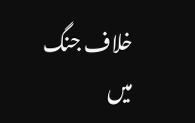خلاف جنگ میں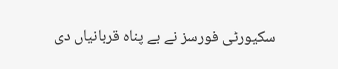سکیورٹی فورسز نے بے پناہ قربانیاں دی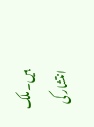ہیں۔ملک انتشار کی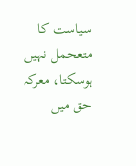سیاست کا متعحمل نہیں ہوسکتا، معرکہ حق میں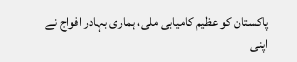پاکستان کو عظیم کامیابی ملی، ہماری بہادر افواج نے اپنی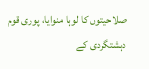صلاحیتوں کا لوہا منوایا، پوری قوم دہشتگردی کے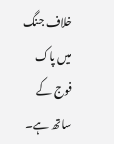خلاف جنگ میں پاک فوج کے ساتھ ہے۔